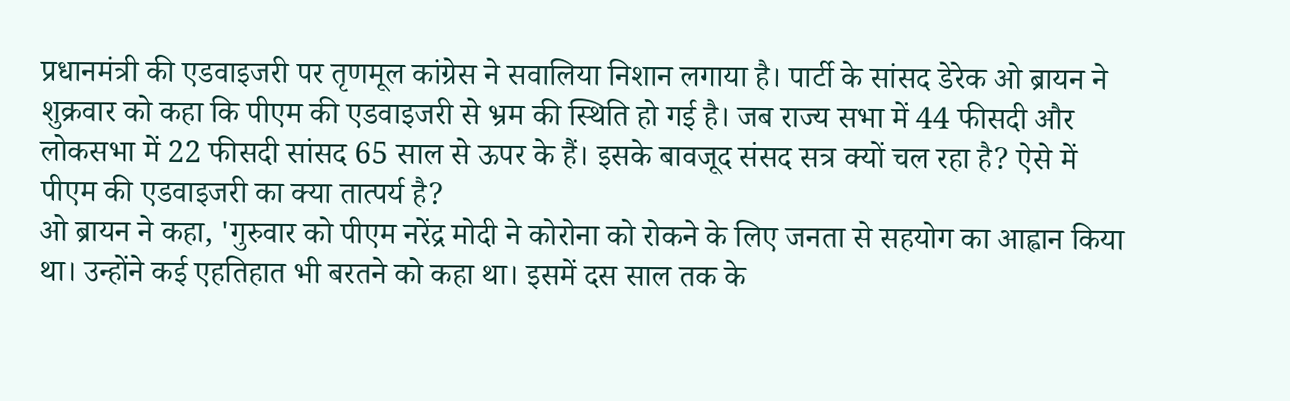प्रधानमंत्री की एडवाइजरी पर तृणमूल कांग्रेस ने सवालिया निशान लगाया है। पार्टी के सांसद डेरेक ओ ब्रायन ने शुक्रवार को कहा कि पीएम की एडवाइजरी से भ्रम की स्थिति हो गई है। जब राज्य सभा में 44 फीसदी और लोकसभा में 22 फीसदी सांसद 65 साल से ऊपर के हैं। इसके बावजूद संसद सत्र क्यों चल रहा है? ऐसे में पीएम की एडवाइजरी का क्या तात्पर्य है?
ओ ब्रायन ने कहा, 'गुरुवार को पीएम नरेंद्र मोदी ने कोरोना को रोकने के लिए जनता से सहयोग का आह्वान किया था। उन्होंने कई एहतिहात भी बरतने को कहा था। इसमें दस साल तक के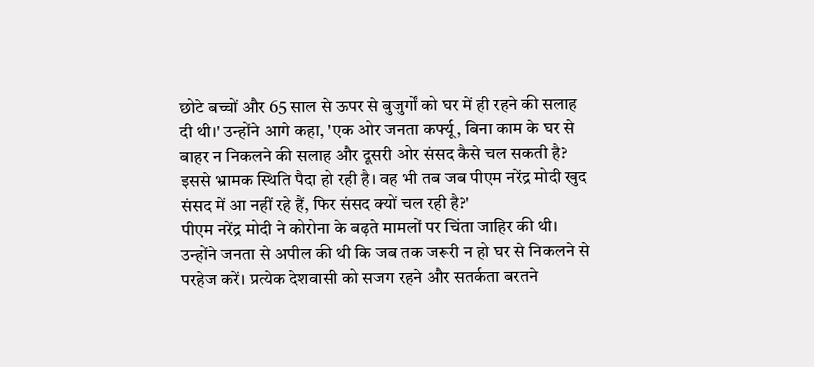छोटे बच्चों और 65 साल से ऊपर से बुजुर्गों को घर में ही रहने की सलाह दी थी।' उन्होंने आगे कहा, 'एक ओर जनता कर्फ्यू, बिना काम के घर से बाहर न निकलने की सलाह और दूसरी ओर संसद कैसे चल सकती है? इससे भ्रामक स्थिति पैदा हो रही है। वह भी तब जब पीएम नरेंद्र मोदी खुद संसद में आ नहीं रहे हैं, फिर संसद क्यों चल रही है?'
पीएम नरेंद्र मोदी ने कोरोना के बढ़ते मामलों पर चिंता जाहिर की थी। उन्होंने जनता से अपील की थी कि जब तक जरूरी न हो घर से निकलने से परहेज करें। प्रत्येक देशवासी को सजग रहने और सतर्कता बरतने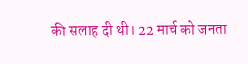की सलाह दी थी। 22 मार्च को जनता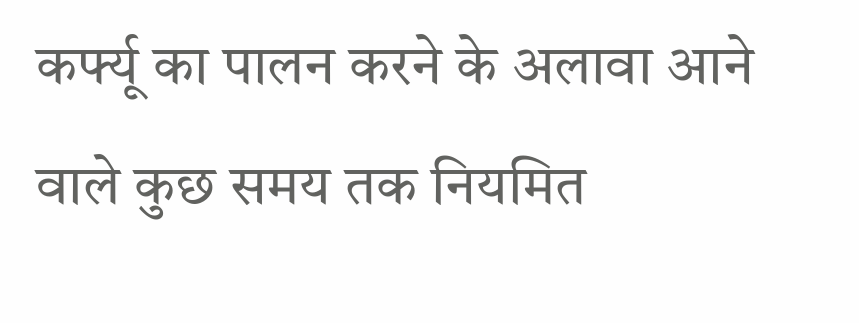कर्फ्यू का पालन करने के अलावा आने वाले कुछ समय तक नियमित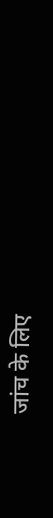जांच के लिए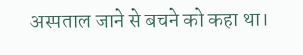अस्पताल जाने से बचने को कहा था।